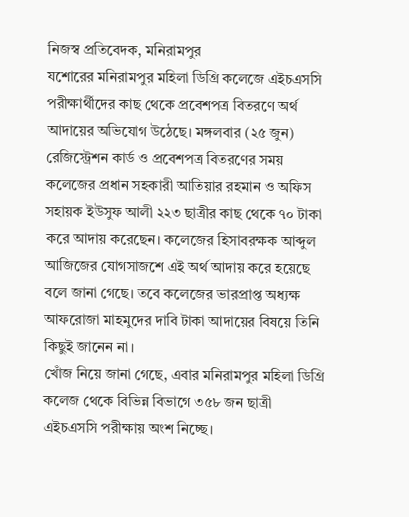নিজস্ব প্রতিবেদক, মনিরামপুর
যশোরের মনিরামপুর মহিলা ডিগ্রি কলেজে এইচএসসি পরীক্ষার্থীদের কাছ থেকে প্রবেশপত্র বিতরণে অর্থ আদায়ের অভিযোগ উঠেছে। মঙ্গলবার (২৫ জুন) রেজিস্ট্রেশন কার্ড ও প্রবেশপত্র বিতরণের সময় কলেজের প্রধান সহকারী আতিয়ার রহমান ও অফিস সহায়ক ইউসুফ আলী ২২৩ ছাত্রীর কাছ থেকে ৭০ টাকা করে আদায় করেছেন। কলেজের হিসাবরক্ষক আব্দুল আজিজের যোগসাজশে এই অর্থ আদায় করে হয়েছে বলে জানা গেছে। তবে কলেজের ভারপ্রাপ্ত অধ্যক্ষ আফরোজা মাহমুদের দাবি টাকা আদায়ের বিষয়ে তিনি কিছুই জানেন না।
খোঁজ নিয়ে জানা গেছে, এবার মনিরামপুর মহিলা ডিগ্রি কলেজ থেকে বিভিন্ন বিভাগে ৩৫৮ জন ছাত্রী এইচএসসি পরীক্ষায় অংশ নিচ্ছে।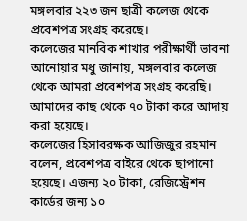মঙ্গলবার ২২৩ জন ছাত্রী কলেজ থেকে প্রবেশপত্র সংগ্রহ করেছে।
কলেজের মানবিক শাখার পরীক্ষার্থী ভাবনা আনোয়ার মধু জানায়, মঙ্গলবার কলেজ থেকে আমরা প্রবেশপত্র সংগ্রহ করেছি। আমাদের কাছ থেকে ৭০ টাকা করে আদায় করা হয়েছে।
কলেজের হিসাবরক্ষক আজিজুর রহমান বলেন, প্রবেশপত্র বাইরে থেকে ছাপানো হয়েছে। এজন্য ২০ টাকা, রেজিস্ট্রেশন কার্ডের জন্য ১০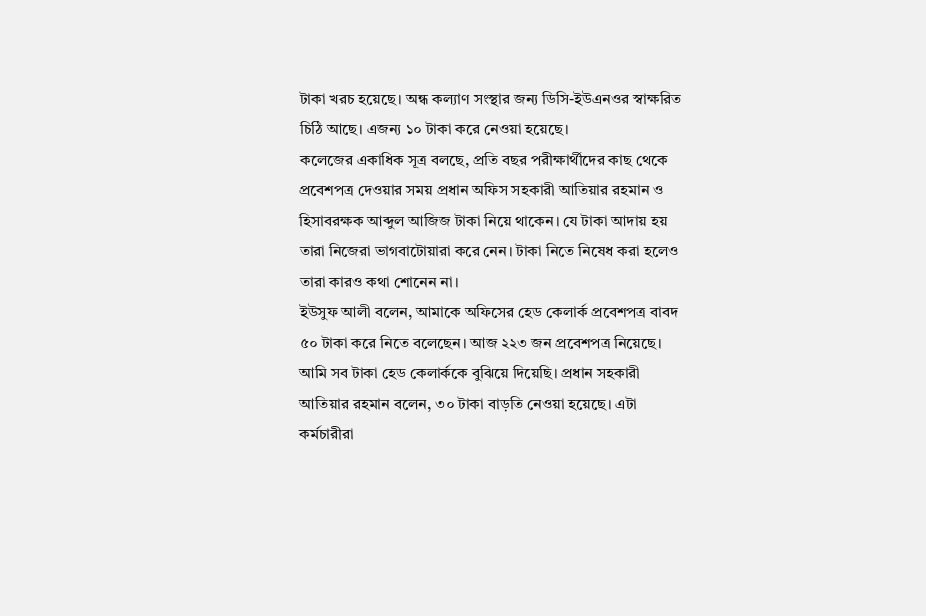টাকা খরচ হয়েছে। অন্ধ কল্যাণ সংস্থার জন্য ডিসি-ইউএনওর স্বাক্ষরিত চিঠি আছে। এজন্য ১০ টাকা করে নেওয়া হয়েছে।
কলেজের একাধিক সূত্র বলছে, প্রতি বছর পরীক্ষার্থীদের কাছ থেকে প্রবেশপত্র দেওয়ার সময় প্রধান অফিস সহকারী আতিয়ার রহমান ও হিসাবরক্ষক আব্দুল আজিজ টাকা নিয়ে থাকেন। যে টাকা আদায় হয় তারা নিজেরা ভাগবাটোয়ারা করে নেন। টাকা নিতে নিষেধ করা হলেও তারা কারও কথা শোনেন না।
ইউসুফ আলী বলেন, আমাকে অফিসের হেড কেলার্ক প্রবেশপত্র বাবদ ৫০ টাকা করে নিতে বলেছেন। আজ ২২৩ জন প্রবেশপত্র নিয়েছে। আমি সব টাকা হেড কেলার্ককে বুঝিয়ে দিয়েছি। প্রধান সহকারী আতিয়ার রহমান বলেন, ৩০ টাকা বাড়তি নেওয়া হয়েছে। এটা কর্মচারীরা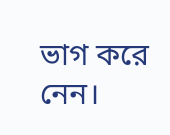ভাগ করে নেন।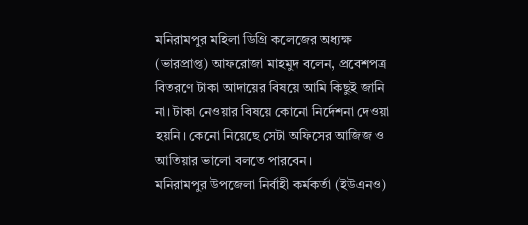মনিরামপুর মহিলা ডিগ্রি কলেজের অধ্যক্ষ (ভারপ্রাপ্ত) আফরোজা মাহমুদ বলেন, প্রবেশপত্র বিতরণে টাকা আদায়ের বিষয়ে আমি কিছুই জানি না। টাকা নেওয়ার বিষয়ে কোনো নির্দেশনা দেওয়া হয়নি। কেনো নিয়েছে সেটা অফিসের আজিজ ও আতিয়ার ভালো বলতে পারবেন।
মনিরামপুর উপজেলা নির্বাহী কর্মকর্তা (ইউএনও)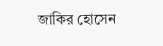জাকির হোসেন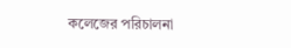কলেজের পরিচালনা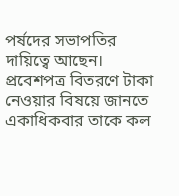পর্ষদের সভাপতির দায়িত্বে আছেন। প্রবেশপত্র বিতরণে টাকা নেওয়ার বিষয়ে জানতে একাধিকবার তাকে কল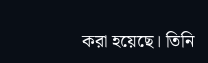করা হয়েছে। তিনি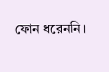ফোন ধরেননি।